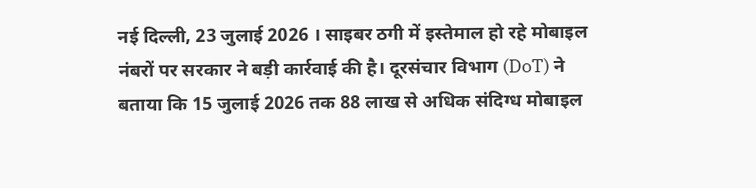नई दिल्ली, 23 जुलाई 2026 । साइबर ठगी में इस्तेमाल हो रहे मोबाइल नंबरों पर सरकार ने बड़ी कार्रवाई की है। दूरसंचार विभाग (DoT) ने बताया कि 15 जुलाई 2026 तक 88 लाख से अधिक संदिग्ध मोबाइल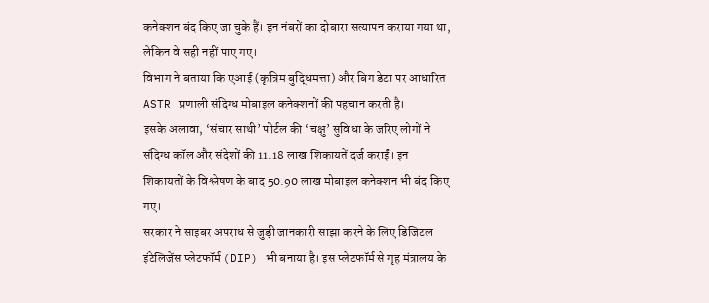कनेक्शन बंद किए जा चुके हैं। इन नंबरों का दोबारा सत्यापन कराया गया था, लेकिन वे सही नहीं पाए गए।
विभाग ने बताया कि एआई (कृत्रिम बुद्धिमत्ता) और बिग डेटा पर आधारित ASTR प्रणाली संदिग्ध मोबाइल कनेक्शनों की पहचान करती है।
इसके अलावा, ‘संचार साथी’ पोर्टल की ‘चक्षु’ सुविधा के जरिए लोगों ने संदिग्ध कॉल और संदेशों की 11.18 लाख शिकायतें दर्ज कराईं। इन शिकायतों के विश्लेषण के बाद 50.90 लाख मोबाइल कनेक्शन भी बंद किए गए।
सरकार ने साइबर अपराध से जुड़ी जानकारी साझा करने के लिए डिजिटल इंटेलिजेंस प्लेटफॉर्म (DIP) भी बनाया है। इस प्लेटफॉर्म से गृह मंत्रालय के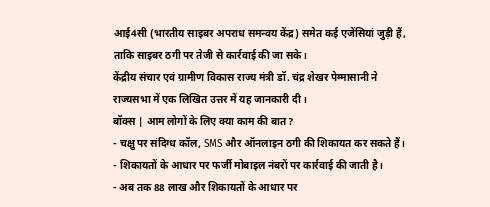आई4सी (भारतीय साइबर अपराध समन्वय केंद्र) समेत कई एजेंसियां जुड़ी हैं, ताकि साइबर ठगी पर तेजी से कार्रवाई की जा सके।
केंद्रीय संचार एवं ग्रामीण विकास राज्य मंत्री डॉ. चंद्र शेखर पेम्मासानी ने राज्यसभा में एक लिखित उत्तर में यह जानकारी दी।
बॉक्स | आम लोगों के लिए क्या काम की बात?
- चक्षु पर संदिग्ध कॉल, SMS और ऑनलाइन ठगी की शिकायत कर सकते हैं।
- शिकायतों के आधार पर फर्जी मोबाइल नंबरों पर कार्रवाई की जाती है।
- अब तक 88 लाख और शिकायतों के आधार पर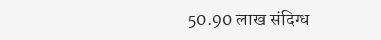50.90 लाख संदिग्ध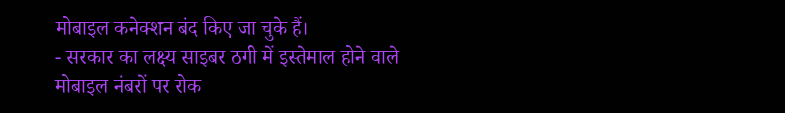मोबाइल कनेक्शन बंद किए जा चुके हैं।
- सरकार का लक्ष्य साइबर ठगी में इस्तेमाल होने वाले मोबाइल नंबरों पर रोक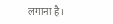लगाना है।